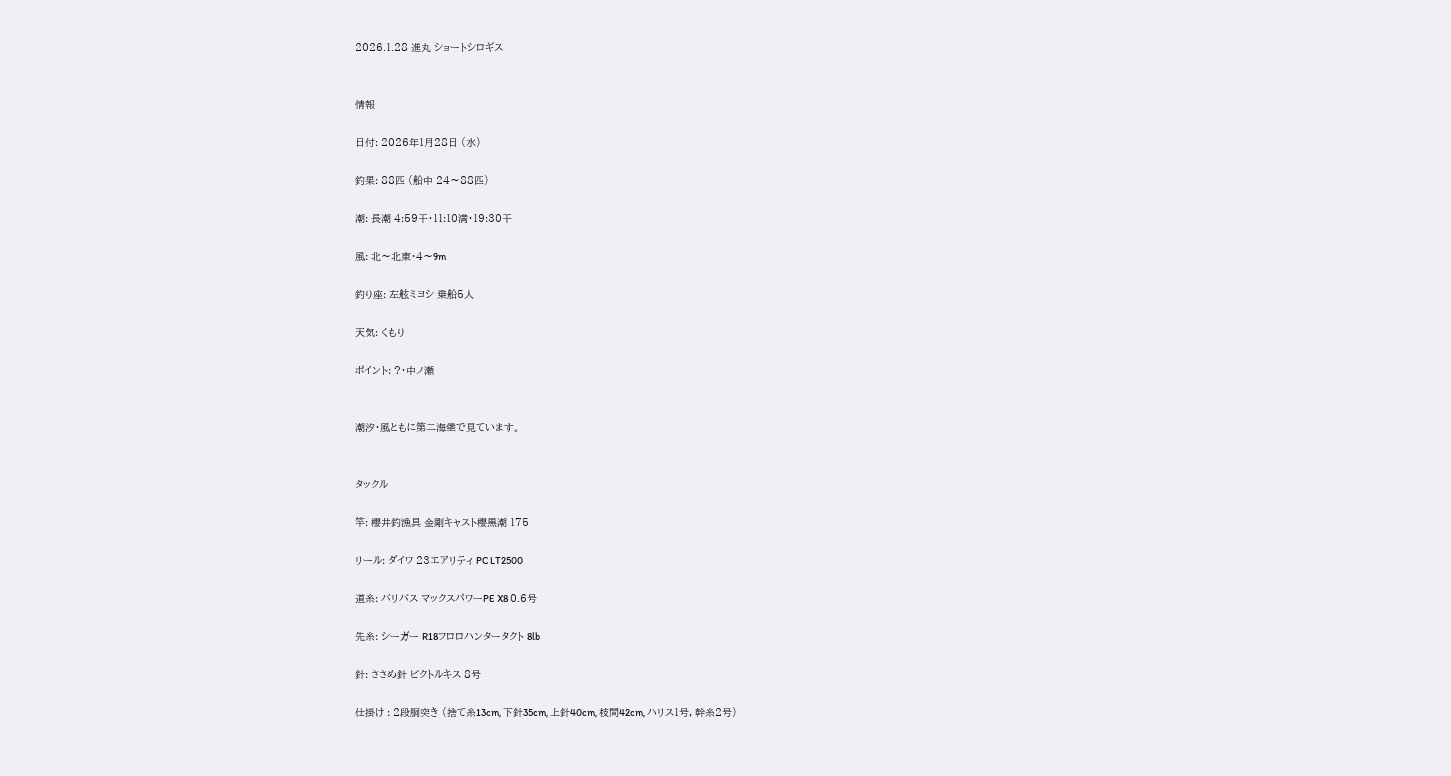2026.1.28 進丸 ショートシロギス


情報

日付: 2026年1月28日 (水)

釣果: 88匹 (船中 24〜88匹)

潮: 長潮 4:59干・11:10満・19:30干

風: 北〜北東・4〜9m

釣り座: 左舷ミヨシ 乗船5人

天気: くもり

ポイント: ?・中ノ瀬


潮汐・風ともに第二海堡で見ています。


タックル

竿: 櫻井釣漁具 金剛キャスト櫻黒潮 175

リール: ダイワ 23エアリティ PC LT2500

道糸: バリバス マックスパワーPE X8 0.6号

先糸: シーガー R18フロロハンタータクト 8lb

針: ささめ針 ビクトルキス 8号

仕掛け : 2段胴突き (捨て糸13cm, 下針35cm, 上針40cm, 枝間42cm, ハリス1号, 幹糸2号)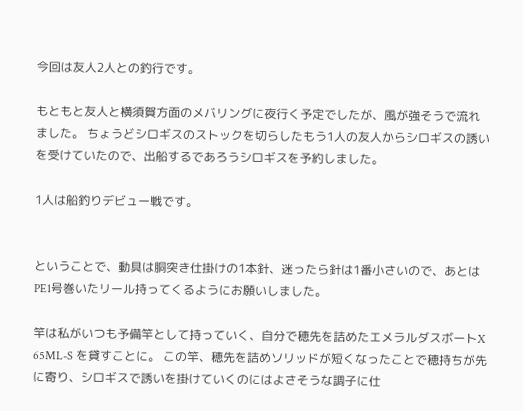今回は友人2人との釣行です。

もともと友人と横須賀方面のメバリングに夜行く予定でしたが、風が強そうで流れました。 ちょうどシロギスのストックを切らしたもう1人の友人からシロギスの誘いを受けていたので、出船するであろうシロギスを予約しました。

1人は船釣りデビュー戦です。


ということで、動具は胴突き仕掛けの1本針、迷ったら針は1番小さいので、あとはPE1号巻いたリール持ってくるようにお願いしました。

竿は私がいつも予備竿として持っていく、自分で穂先を詰めたエメラルダスボートX 65ML-S を貸すことに。 この竿、穂先を詰めソリッドが短くなったことで穂持ちが先に寄り、シロギスで誘いを掛けていくのにはよさそうな調子に仕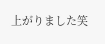上がりました笑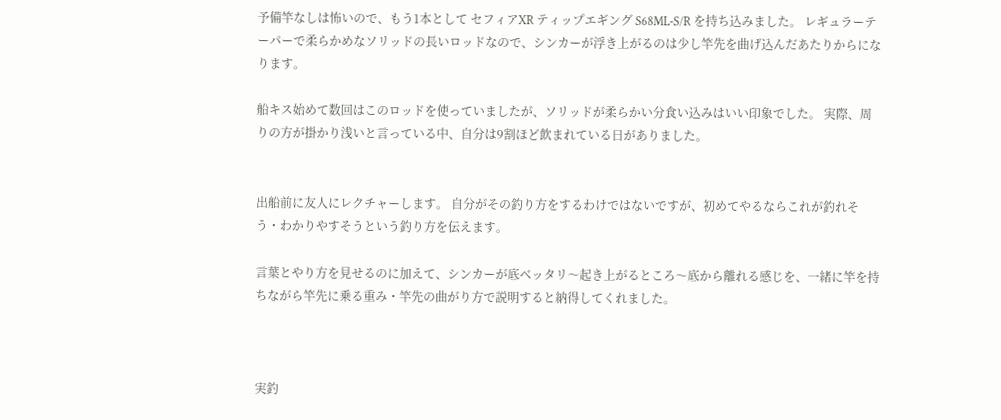予備竿なしは怖いので、もう1本として セフィアXR ティップエギング S68ML-S/R を持ち込みました。 レギュラーテーパーで柔らかめなソリッドの長いロッドなので、シンカーが浮き上がるのは少し竿先を曲げ込んだあたりからになります。

船キス始めて数回はこのロッドを使っていましたが、ソリッドが柔らかい分食い込みはいい印象でした。 実際、周りの方が掛かり浅いと言っている中、自分は9割ほど飲まれている日がありました。


出船前に友人にレクチャーします。 自分がその釣り方をするわけではないですが、初めてやるならこれが釣れそう・わかりやすそうという釣り方を伝えます。

言葉とやり方を見せるのに加えて、シンカーが底ベッタリ〜起き上がるところ〜底から離れる感じを、一緒に竿を持ちながら竿先に乗る重み・竿先の曲がり方で説明すると納得してくれました。



実釣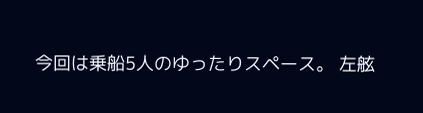今回は乗船5人のゆったりスペース。 左舷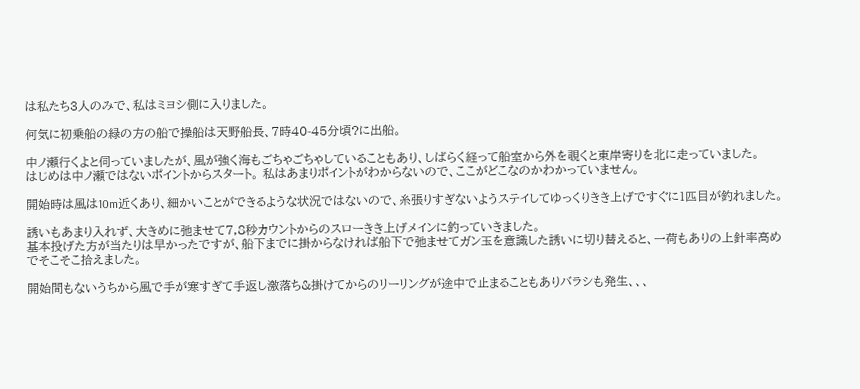は私たち3人のみで、私はミヨシ側に入りました。

何気に初乗船の緑の方の船で操船は天野船長、7時40-45分頃?に出船。

中ノ瀬行くよと伺っていましたが、風が強く海もごちゃごちゃしていることもあり、しばらく経って船室から外を覗くと東岸寄りを北に走っていました。
はじめは中ノ瀬ではないポイントからスタート。 私はあまりポイントがわからないので、ここがどこなのかわかっていません。

開始時は風は10m近くあり、細かいことができるような状況ではないので、糸張りすぎないようステイしてゆっくりきき上げですぐに1匹目が釣れました。

誘いもあまり入れず、大きめに弛ませて7,8秒カウントからのスローきき上げメインに釣っていきました。
基本投げた方が当たりは早かったですが、船下までに掛からなければ船下で弛ませてガン玉を意識した誘いに切り替えると、一荷もありの上針率高めでそこそこ拾えました。

開始間もないうちから風で手が寒すぎて手返し激落ち&掛けてからのリーリングが途中で止まることもありバラシも発生、、、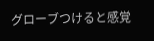グローブつけると感覚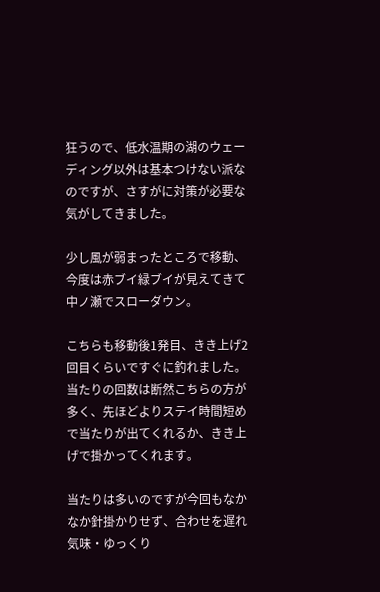狂うので、低水温期の湖のウェーディング以外は基本つけない派なのですが、さすがに対策が必要な気がしてきました。

少し風が弱まったところで移動、今度は赤ブイ緑ブイが見えてきて中ノ瀬でスローダウン。

こちらも移動後1発目、きき上げ2回目くらいですぐに釣れました。 当たりの回数は断然こちらの方が多く、先ほどよりステイ時間短めで当たりが出てくれるか、きき上げで掛かってくれます。

当たりは多いのですが今回もなかなか針掛かりせず、合わせを遅れ気味・ゆっくり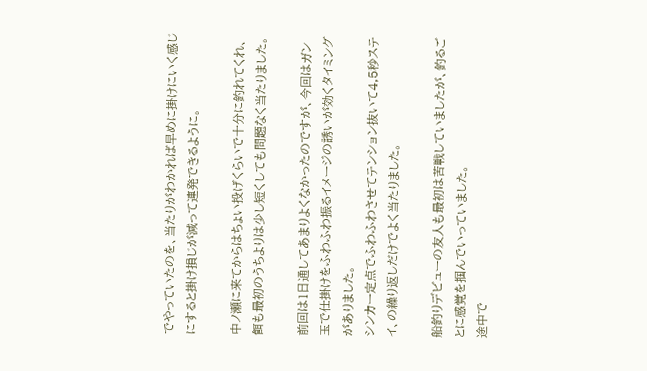でやっていたのを、当たりがわかれば早めに掛けにいく感じにすると掛け損じが減って連発できるように。

中ノ瀬に来てからはちょい投げくらいで十分に釣れてくれ、餌も最初のうちよりは少し短くしても問題なく当たりました。

前回は1日通してあまりよくなかったのですが、今回はガン玉で仕掛けをふわふわ振るイメージの誘いが効くタイミングがありました。
シンカー定点でふわふわさせてテンション抜いて4,5秒ステイ、の繰り返しだけでよく当たりました。

船釣りデビューの友人も最初は苦戦していましたが、釣るごとに感覚を掴んでいっていました。
途中で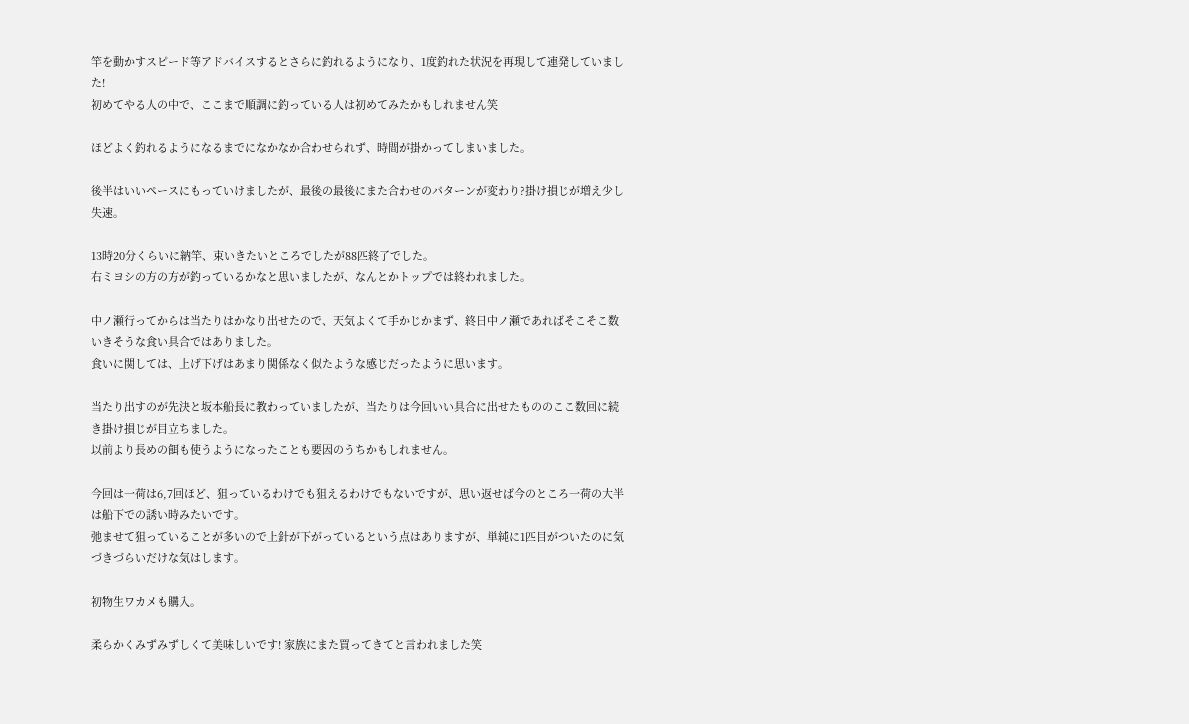竿を動かすスピード等アドバイスするとさらに釣れるようになり、1度釣れた状況を再現して連発していました!
初めてやる人の中で、ここまで順調に釣っている人は初めてみたかもしれません笑

ほどよく釣れるようになるまでになかなか合わせられず、時間が掛かってしまいました。

後半はいいペースにもっていけましたが、最後の最後にまた合わせのパターンが変わり?掛け損じが増え少し失速。

13時20分くらいに納竿、束いきたいところでしたが88匹終了でした。
右ミヨシの方の方が釣っているかなと思いましたが、なんとかトップでは終われました。

中ノ瀬行ってからは当たりはかなり出せたので、天気よくて手かじかまず、終日中ノ瀬であればそこそこ数いきそうな食い具合ではありました。
食いに関しては、上げ下げはあまり関係なく似たような感じだったように思います。

当たり出すのが先決と坂本船長に教わっていましたが、当たりは今回いい具合に出せたもののここ数回に続き掛け損じが目立ちました。
以前より長めの餌も使うようになったことも要因のうちかもしれません。

今回は一荷は6,7回ほど、狙っているわけでも狙えるわけでもないですが、思い返せば今のところ一荷の大半は船下での誘い時みたいです。
弛ませて狙っていることが多いので上針が下がっているという点はありますが、単純に1匹目がついたのに気づきづらいだけな気はします。

初物生ワカメも購入。

柔らかくみずみずしくて美味しいです! 家族にまた買ってきてと言われました笑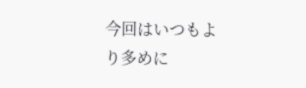今回はいつもより多めに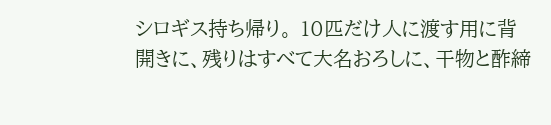シロギス持ち帰り。 10匹だけ人に渡す用に背開きに、残りはすべて大名おろしに、干物と酢締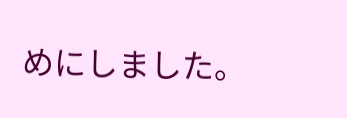めにしました。